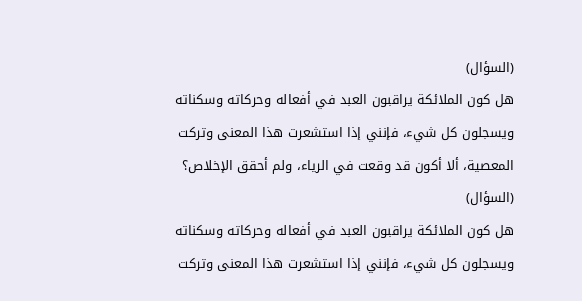(السؤال)
هل كون الملائكة يراقبون العبد في أفعاله وحركاته وسكناته ويسجلون كل شيء، فإنني إذا استشعرت هذا المعنى وتركت المعصية، ألا أكون قد وقعت في الرياء، ولم أحقق الإخلاص؟
(السؤال)
هل كون الملائكة يراقبون العبد في أفعاله وحركاته وسكناته ويسجلون كل شيء، فإنني إذا استشعرت هذا المعنى وتركت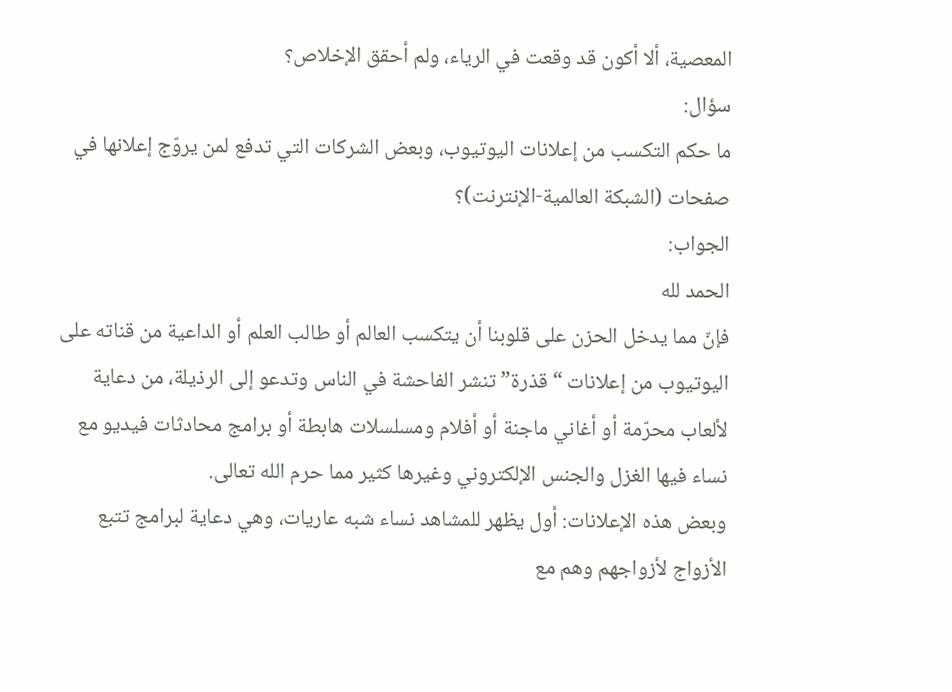المعصية، ألا أكون قد وقعت في الرياء، ولم أحقق الإخلاص؟
سؤال:
ما حكم التكسب من إعلانات اليوتيوب، وبعض الشركات التي تدفع لمن يروّج إعلانها في صفحات (الشبكة العالمية-الإنترنت)؟
الجواب:
الحمد لله
فإنّ مما يدخل الحزن على قلوبنا أن يتكسب العالم أو طالب العلم أو الداعية من قناته على اليوتيوب من إعلانات “قذرة” تنشر الفاحشة في الناس وتدعو إلى الرذيلة، من دعاية لألعاب محرّمة أو أغاني ماجنة أو أفلام ومسلسلات هابطة أو برامج محادثات فيديو مع نساء فيها الغزل والجنس الإلكتروني وغيرها كثير مما حرم الله تعالى.
وبعض هذه الإعلانات: أول يظهر للمشاهد نساء شبه عاريات، وهي دعاية لبرامج تتبع الأزواج لأزواجهم وهم مع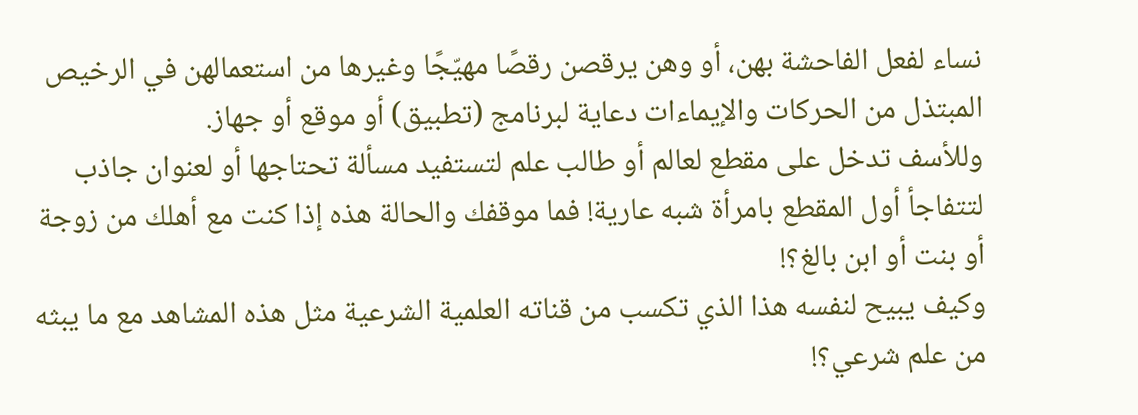نساء لفعل الفاحشة بهن، أو وهن يرقصن رقصًا مهيّجًا وغيرها من استعمالهن في الرخيص المبتذل من الحركات والإيماءات دعاية لبرنامج (تطبيق) أو موقع أو جهاز.
وللأسف تدخل على مقطع لعالم أو طالب علم لتستفيد مسألة تحتاجها أو لعنوان جاذب لتتفاجأ أول المقطع بامرأة شبه عارية! فما موقفك والحالة هذه إذا كنت مع أهلك من زوجة أو بنت أو ابن بالغ؟!
وكيف يبيح لنفسه هذا الذي تكسب من قناته العلمية الشرعية مثل هذه المشاهد مع ما يبثه من علم شرعي؟!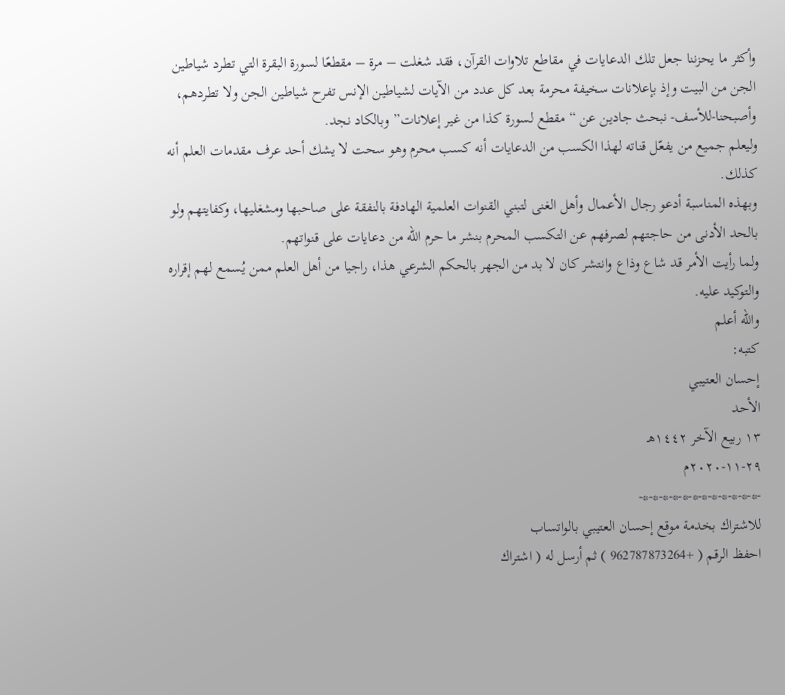وأكثر ما يحزننا جعل تلك الدعايات في مقاطع تلاوات القرآن، فقد شغلت – مرة – مقطعًا لسورة البقرة التي تطرد شياطين الجن من البيت وإذ بإعلانات سخيفة محرمة بعد كل عدد من الآيات لشياطين الإنس تفرح شياطين الجن ولا تطردهم، وأصبحنا-للأسف- نبحث جادين عن “مقطع لسورة كذا من غير إعلانات” وبالكاد نجد.
وليعلم جميع من يفعّل قناته لهذا الكسب من الدعايات أنه كسب محرم وهو سحت لا يشك أحد عرف مقدمات العلم أنه كذلك.
وبهذه المناسبة أدعو رجال الأعمال وأهل الغنى لتبني القنوات العلمية الهادفة بالنفقة على صاحبها ومشغليها، وكفايتهم ولو بالحد الأدنى من حاجتهم لصرفهم عن التكسب المحرم بنشر ما حرم الله من دعايات على قنواتهم.
ولما رأيت الأمر قد شاع وذاع وانتشر كان لا بد من الجهر بالحكم الشرعي هذا، راجيا من أهل العلم ممن يُسمع لهم إقراره والتوكيد عليه.
والله أعلم
كتبه:
إحسان العتيبي
الأحد
١٣ ربيع الآخر ١٤٤٢هـ
٢٩-١١-٢٠٢٠م
-*-*-*-*-*-*-*-*-*-*-*-*-
للاشتراك بخدمة موقع إحسان العتيبي بالواتساب
احفظ الرقم ( +962787873264 ) ثم أرسل له ( اشتراك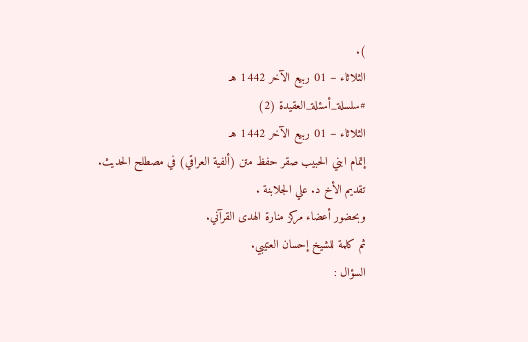).
الثلاثاء – 01 ربيع الآخر 1442 هـ
#سلسلة_أسئلة_العقيدة (2)
الثلاثاء – 01 ربيع الآخر 1442 هـ
إتمام ابني الحبيب صقر حفظ متن (ألفية العراقي) في مصطلح الحديث.
تقديم الأخ د. علي الجلابنة .
وبحضور أعضاء مركز منارة الهدى القرآني.
ثم كلمة للشيخ إحسان العتيبي.
السؤال :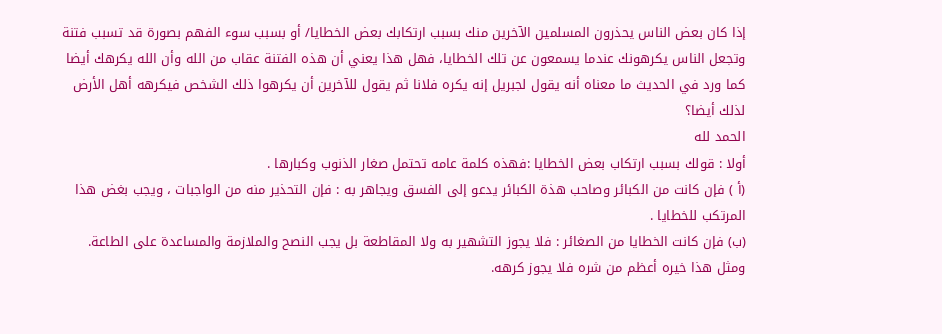إذا كان بعض الناس يحذرون المسلمين الآخرين منك بسبب ارتكابك بعض الخطايا/ أو بسبب سوء الفهم بصورة قد تسبب فتنة وتجعل الناس يكرهونك عندما يسمعون عن تلك الخطايا، فهل هذا يعني أن هذه الفتنة عقاب من الله وأن الله يكرهك أيضا كما ورد في الحديث ما معناه أنه يقول لجبريل إنه يكره فلانا ثم يقول للآخرين أن يكرهوا ذلك الشخص فيكرهه أهل الأرض لذلك أيضا؟
الحمد لله
أولا : قولك بسبب ارتكاب بعض الخطايا :فهذه كلمة عامه تحتمل صغار الذنوب وكبارها .
(أ ) فإن كانت من الكبائر وصاحب هذة الكبائر يدعو إلى الفسق ويجاهر به : فإن التحذير منه من الواجبات ، ويجب بغض هذا المرتكب للخطايا .
(ب) فإن كانت الخطايا من الصغائر : فلا يجوز التشهير به ولا المقاطعة بل يجب النصح والملازمة والمساعدة على الطاعة.
ومثل هذا خيره أعظم من شره فلا يجوز كرهه.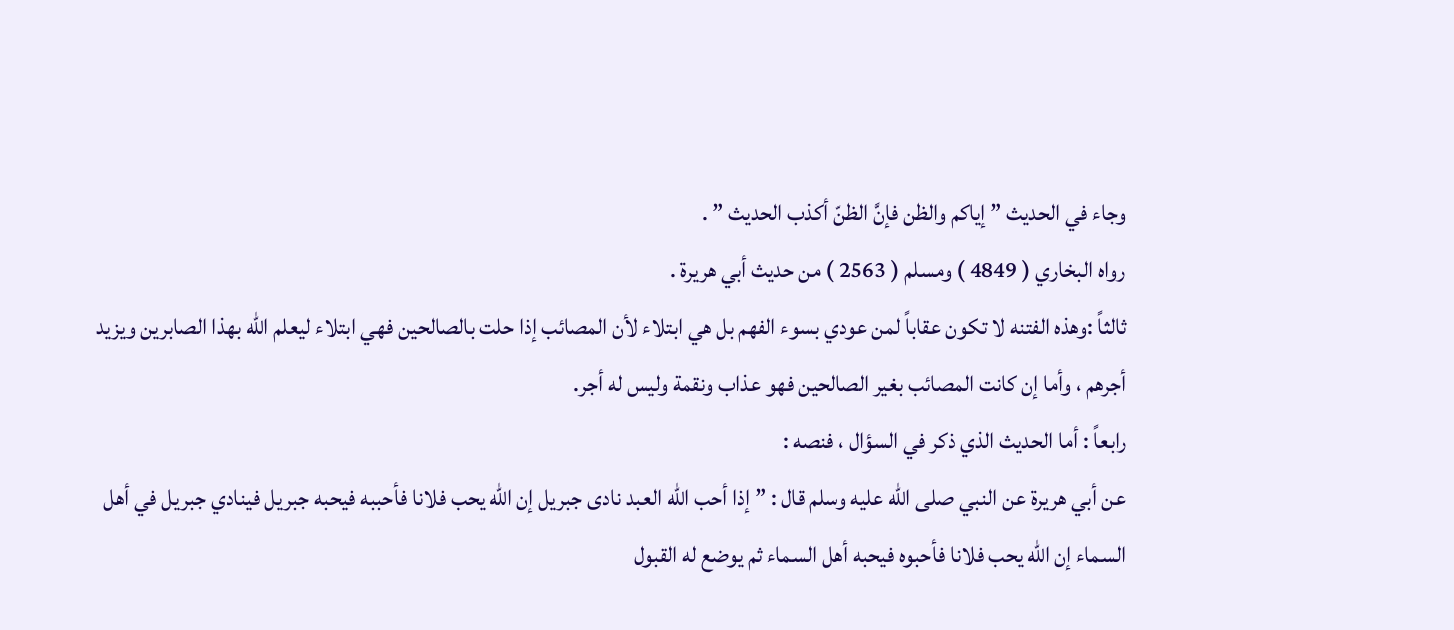وجاء في الحديث ” إياكم والظن فإنَّ الظنّ أكذب الحديث ” .
رواه البخاري ( 4849 ) ومسلم ( 2563 ) من حديث أبي هريرة .
ثالثاً :وهذه الفتنه لا تكون عقاباً لمن عودي بسوء الفهم بل هي ابتلاء لأن المصائب إذا حلت بالصالحين فهي ابتلاء ليعلم الله بهذا الصابرين ويزيد أجرهم ، وأما إن كانت المصائب بغير الصالحين فهو عذاب ونقمة وليس له أجر.
رابعاً : أما الحديث الذي ذكر في السؤال ، فنصه :
عن أبي هريرة عن النبي صلى الله عليه وسلم قال : ” إذا أحب الله العبد نادى جبريل إن الله يحب فلانا فأحببه فيحبه جبريل فينادي جبريل في أهل السماء إن الله يحب فلانا فأحبوه فيحبه أهل السماء ثم يوضع له القبول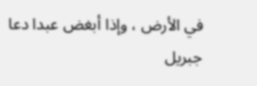في الأرض ، وإذا أبغض عبدا دعا جبريل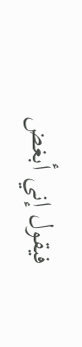فيقول إني أبغض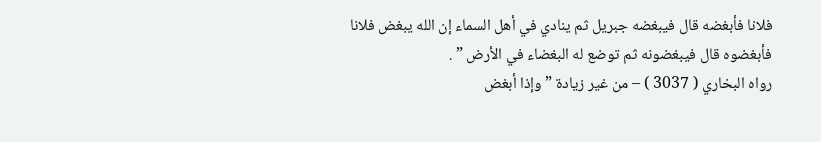فلانا فأبغضه قال فيبغضه جبريل ثم ينادي في أهل السماء إن الله يبغض فلانا فأبغضوه قال فيبغضونه ثم توضع له البغضاء في الأرض ” .
رواه البخاري ( 3037 ) – من غير زيادة ” وإذا أبغض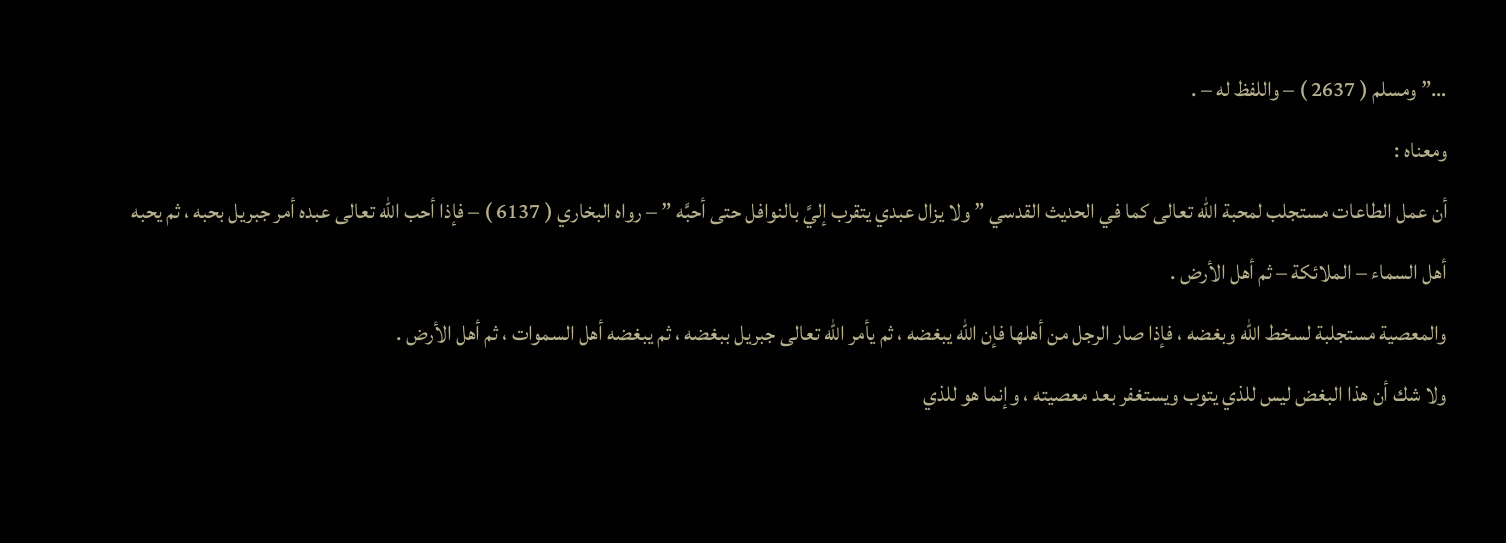…” ومسلم ( 2637 ) – واللفظ له – .
ومعناه :
أن عمل الطاعات مستجلب لمحبة الله تعالى كما في الحديث القدسي ” ولا يزال عبدي يتقرب إليَّ بالنوافل حتى أحبَّه ” – رواه البخاري ( 6137 ) – فإذا أحب الله تعالى عبده أمر جبريل بحبه ، ثم يحبه أهل السماء – الملائكة – ثم أهل الأرض .
والمعصية مستجلبة لسخط الله وبغضه ، فإذا صار الرجل من أهلها فإن الله يبغضه ، ثم يأمر الله تعالى جبريل ببغضه ، ثم يبغضه أهل السموات ، ثم أهل الأرض .
ولا شك أن هذا البغض ليس للذي يتوب ويستغفر بعد معصيته ، وإنما هو للذي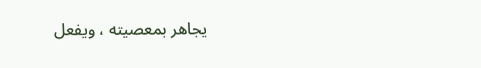يجاهر بمعصيته ، ويفعل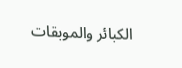الكبائر والموبقات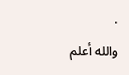.
والله أعلم